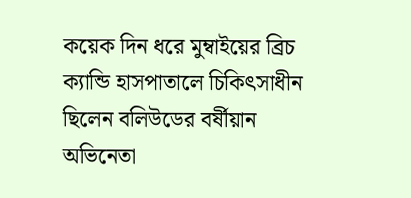কয়েক দিন ধরে মুম্বাইয়ের ব্রিচ ক্যান্ডি হাসপাতালে চিকিৎসাধীন ছিলেন বলিউডের বর্ষীয়ান অভিনেতা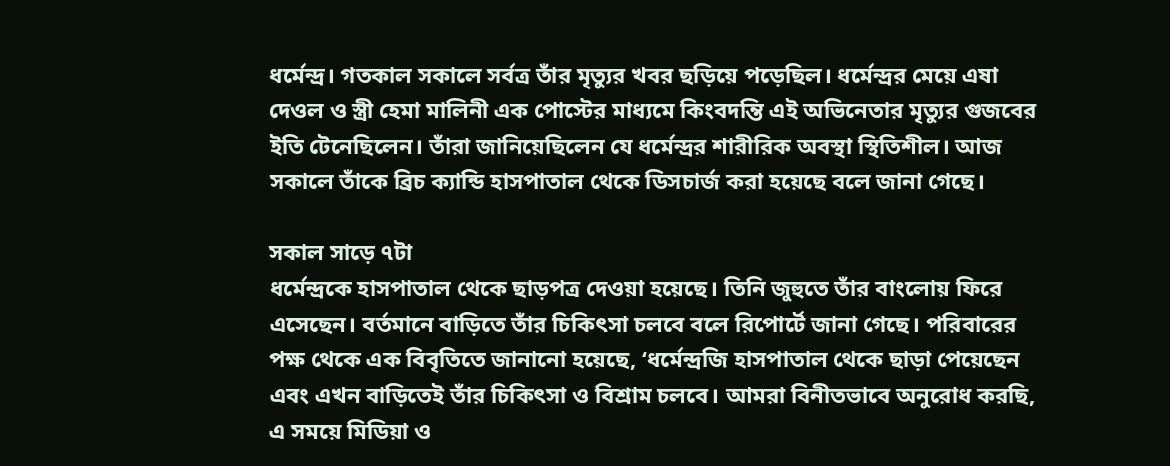ধর্মেন্দ্র। গতকাল সকালে সর্বত্র তাঁর মৃত্যুর খবর ছড়িয়ে পড়েছিল। ধর্মেন্দ্রর মেয়ে এষা দেওল ও স্ত্রী হেমা মালিনী এক পোস্টের মাধ্যমে কিংবদন্তি এই অভিনেতার মৃত্যুর গুজবের ইতি টেনেছিলেন। তাঁরা জানিয়েছিলেন যে ধর্মেন্দ্রর শারীরিক অবস্থা স্থিতিশীল। আজ সকালে তাঁকে ব্রিচ ক্যান্ডি হাসপাতাল থেকে ডিসচার্জ করা হয়েছে বলে জানা গেছে।

সকাল সাড়ে ৭টা
ধর্মেন্দ্রকে হাসপাতাল থেকে ছাড়পত্র দেওয়া হয়েছে। তিনি জুহুতে তাঁর বাংলোয় ফিরে এসেছেন। বর্তমানে বাড়িতে তাঁর চিকিৎসা চলবে বলে রিপোর্টে জানা গেছে। পরিবারের পক্ষ থেকে এক বিবৃতিতে জানানো হয়েছে, ‘ধর্মেন্দ্রজি হাসপাতাল থেকে ছাড়া পেয়েছেন এবং এখন বাড়িতেই তাঁর চিকিৎসা ও বিশ্রাম চলবে। আমরা বিনীতভাবে অনুরোধ করছি, এ সময়ে মিডিয়া ও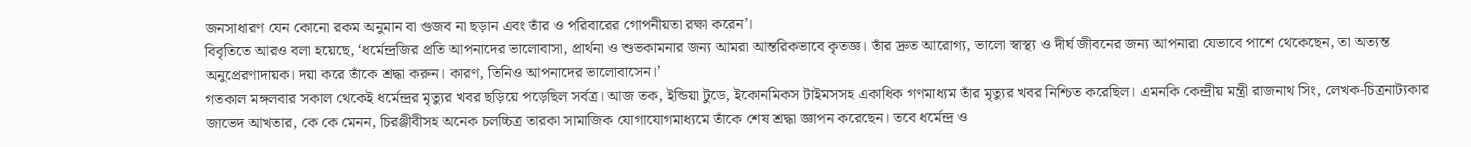জনসাধারণ যেন কোনো রকম অনুমান বা গুজব না ছড়ান এবং তাঁর ও পরিবারের গোপনীয়তা রক্ষা করেন’।
বিবৃতিতে আরও বলা হয়েছে, ‘ধর্মেন্দ্রজির প্রতি আপনাদের ভালোবাসা, প্রার্থনা ও শুভকামনার জন্য আমরা আন্তরিকভাবে কৃতজ্ঞ। তাঁর দ্রুত আরোগ্য, ভালো স্বাস্থ্য ও দীর্ঘ জীবনের জন্য আপনারা যেভাবে পাশে থেকেছেন, তা অত্যন্ত অনুপ্রেরণাদায়ক। দয়া করে তাঁকে শ্রদ্ধা করুন। কারণ, তিনিও আপনাদের ভালোবাসেন।’
গতকাল মঙ্গলবার সকাল থেকেই ধর্মেন্দ্রর মৃত্যুর খবর ছড়িয়ে পড়েছিল সর্বত্র। আজ তক, ইন্ডিয়া টুডে, ইকোনমিকস টাইমসসহ একাধিক গণমাধ্যম তাঁর মৃত্যুর খবর নিশ্চিত করেছিল। এমনকি কেন্দ্রীয় মন্ত্রী রাজনাথ সিং, লেখক-চিত্রনাট্যকার জাভেদ আখতার, কে কে মেনন, চিরঞ্জীবীসহ অনেক চলচ্চিত্র তারকা সামাজিক যোগাযোগমাধ্যমে তাঁকে শেষ শ্রদ্ধা জ্ঞাপন করেছেন। তবে ধর্মেন্দ্র ও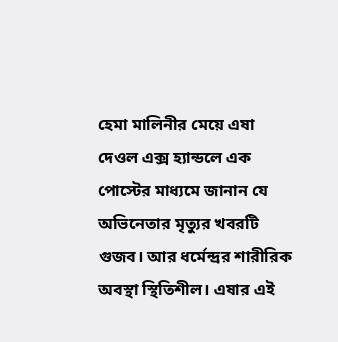হেমা মালিনীর মেয়ে এষা দেওল এক্স হ্যান্ডলে এক পোস্টের মাধ্যমে জানান যে অভিনেতার মৃত্যুর খবরটি গুজব। আর ধর্মেন্দ্রর শারীরিক অবস্থা স্থিতিশীল। এষার এই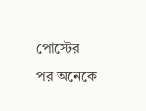পোস্টের পর অনেকে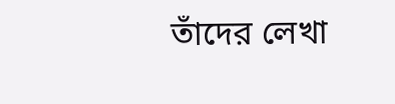তাঁদের লেখা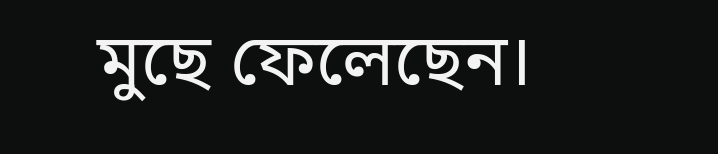মুছে ফেলেছেন।